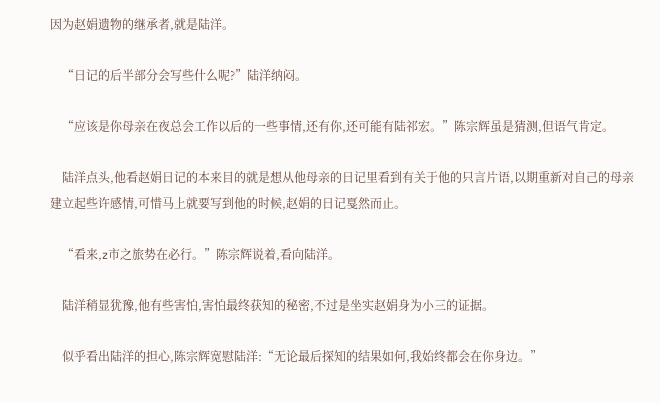因为赵娟遗物的继承者,就是陆洋。

    “日记的后半部分会写些什么呢?”陆洋纳闷。

    “应该是你母亲在夜总会工作以后的一些事情,还有你,还可能有陆祁宏。”陈宗辉虽是猜测,但语气肯定。

    陆洋点头,他看赵娟日记的本来目的就是想从他母亲的日记里看到有关于他的只言片语,以期重新对自己的母亲建立起些许感情,可惜马上就要写到他的时候,赵娟的日记戛然而止。

    “看来,z市之旅势在必行。”陈宗辉说着,看向陆洋。

    陆洋稍显犹豫,他有些害怕,害怕最终获知的秘密,不过是坐实赵娟身为小三的证据。

    似乎看出陆洋的担心,陈宗辉宽慰陆洋:“无论最后探知的结果如何,我始终都会在你身边。”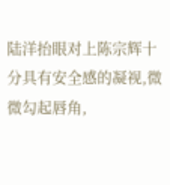陆洋抬眼对上陈宗辉十分具有安全感的凝视,微微勾起唇角,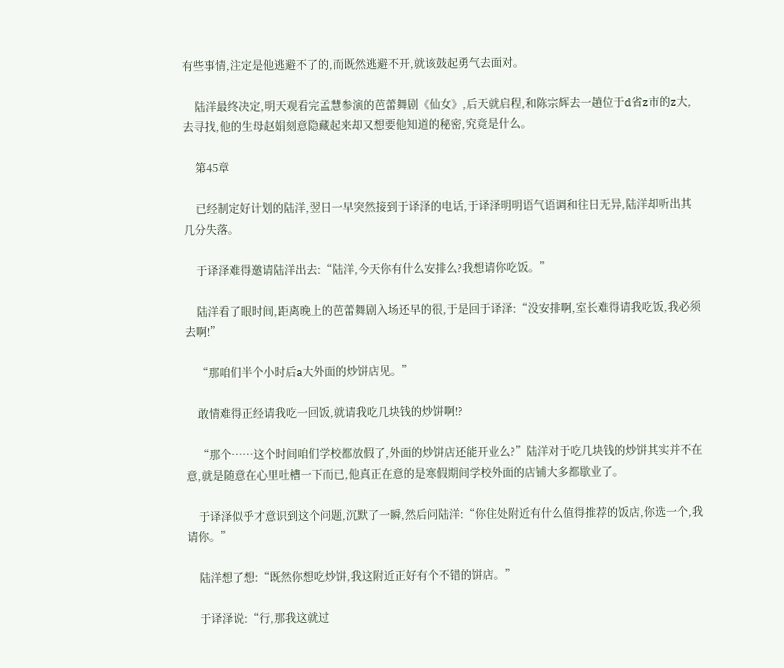有些事情,注定是他逃避不了的,而既然逃避不开,就该鼓起勇气去面对。

    陆洋最终决定,明天观看完孟慧参演的芭蕾舞剧《仙女》,后天就启程,和陈宗辉去一趟位于d省z市的z大,去寻找,他的生母赵娟刻意隐藏起来却又想要他知道的秘密,究竟是什么。

    第45章

    已经制定好计划的陆洋,翌日一早突然接到于译泽的电话,于译泽明明语气语调和往日无异,陆洋却听出其几分失落。

    于译泽难得邀请陆洋出去:“陆洋,今天你有什么安排么?我想请你吃饭。”

    陆洋看了眼时间,距离晚上的芭蕾舞剧入场还早的很,于是回于译泽:“没安排啊,室长难得请我吃饭,我必须去啊!”

    “那咱们半个小时后a大外面的炒饼店见。”

    敢情难得正经请我吃一回饭,就请我吃几块钱的炒饼啊!?

    “那个……这个时间咱们学校都放假了,外面的炒饼店还能开业么?”陆洋对于吃几块钱的炒饼其实并不在意,就是随意在心里吐槽一下而已,他真正在意的是寒假期间学校外面的店铺大多都歇业了。

    于译泽似乎才意识到这个问题,沉默了一瞬,然后问陆洋:“你住处附近有什么值得推荐的饭店,你选一个,我请你。”

    陆洋想了想:“既然你想吃炒饼,我这附近正好有个不错的饼店。”

    于译泽说:“行,那我这就过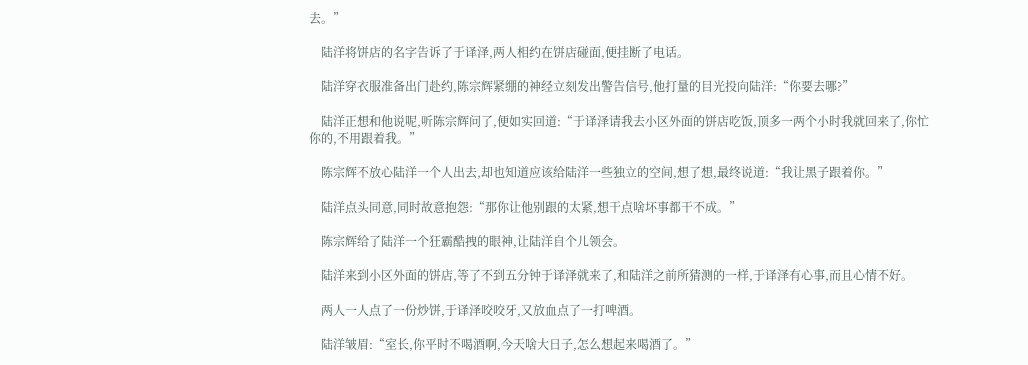去。”

    陆洋将饼店的名字告诉了于译泽,两人相约在饼店碰面,便挂断了电话。

    陆洋穿衣服准备出门赴约,陈宗辉紧绷的神经立刻发出警告信号,他打量的目光投向陆洋:“你要去哪?”

    陆洋正想和他说呢,听陈宗辉问了,便如实回道:“于译泽请我去小区外面的饼店吃饭,顶多一两个小时我就回来了,你忙你的,不用跟着我。”

    陈宗辉不放心陆洋一个人出去,却也知道应该给陆洋一些独立的空间,想了想,最终说道:“我让黑子跟着你。”

    陆洋点头同意,同时故意抱怨:“那你让他别跟的太紧,想干点啥坏事都干不成。”

    陈宗辉给了陆洋一个狂霸酷拽的眼神,让陆洋自个儿领会。

    陆洋来到小区外面的饼店,等了不到五分钟于译泽就来了,和陆洋之前所猜测的一样,于译泽有心事,而且心情不好。

    两人一人点了一份炒饼,于译泽咬咬牙,又放血点了一打啤酒。

    陆洋皱眉:“室长,你平时不喝酒啊,今天啥大日子,怎么想起来喝酒了。”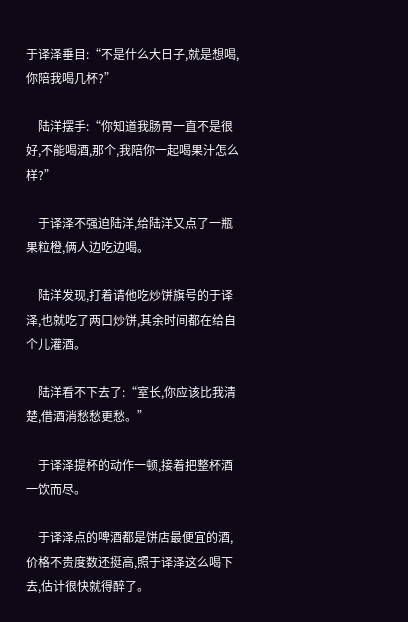于译泽垂目:“不是什么大日子,就是想喝,你陪我喝几杯?”

    陆洋摆手:“你知道我肠胃一直不是很好,不能喝酒,那个,我陪你一起喝果汁怎么样?”

    于译泽不强迫陆洋,给陆洋又点了一瓶果粒橙,俩人边吃边喝。

    陆洋发现,打着请他吃炒饼旗号的于译泽,也就吃了两口炒饼,其余时间都在给自个儿灌酒。

    陆洋看不下去了:“室长,你应该比我清楚,借酒消愁愁更愁。”

    于译泽提杯的动作一顿,接着把整杯酒一饮而尽。

    于译泽点的啤酒都是饼店最便宜的酒,价格不贵度数还挺高,照于译泽这么喝下去,估计很快就得醉了。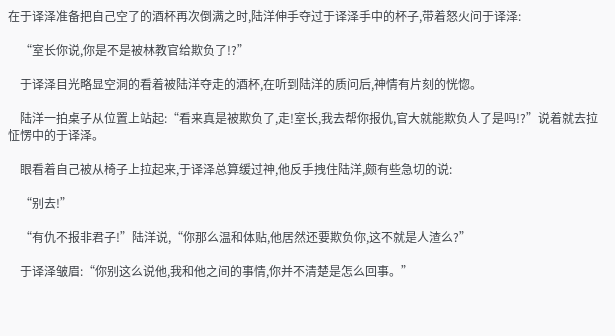在于译泽准备把自己空了的酒杯再次倒满之时,陆洋伸手夺过于译泽手中的杯子,带着怒火问于译泽:

    “室长你说,你是不是被林教官给欺负了!?”

    于译泽目光略显空洞的看着被陆洋夺走的酒杯,在听到陆洋的质问后,神情有片刻的恍惚。

    陆洋一拍桌子从位置上站起:“看来真是被欺负了,走!室长,我去帮你报仇,官大就能欺负人了是吗!?”说着就去拉怔愣中的于译泽。

    眼看着自己被从椅子上拉起来,于译泽总算缓过神,他反手拽住陆洋,颇有些急切的说:

    “别去!”

    “有仇不报非君子!”陆洋说,“你那么温和体贴,他居然还要欺负你,这不就是人渣么?”

    于译泽皱眉:“你别这么说他,我和他之间的事情,你并不清楚是怎么回事。”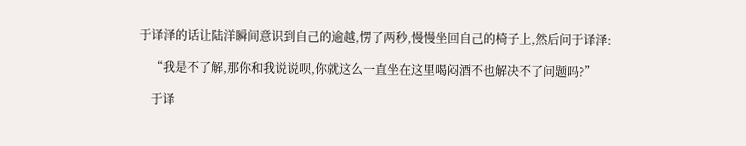于译泽的话让陆洋瞬间意识到自己的逾越,愣了两秒,慢慢坐回自己的椅子上,然后问于译泽:

    “我是不了解,那你和我说说呗,你就这么一直坐在这里喝闷酒不也解决不了问题吗?”

    于译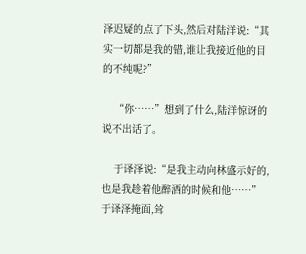泽迟疑的点了下头,然后对陆洋说:“其实一切都是我的错,谁让我接近他的目的不纯呢?”

    “你……”想到了什么,陆洋惊讶的说不出话了。

    于译泽说:“是我主动向林盛示好的,也是我趁着他醉酒的时候和他……”于译泽掩面,耸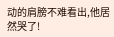动的肩膀不难看出,他居然哭了!